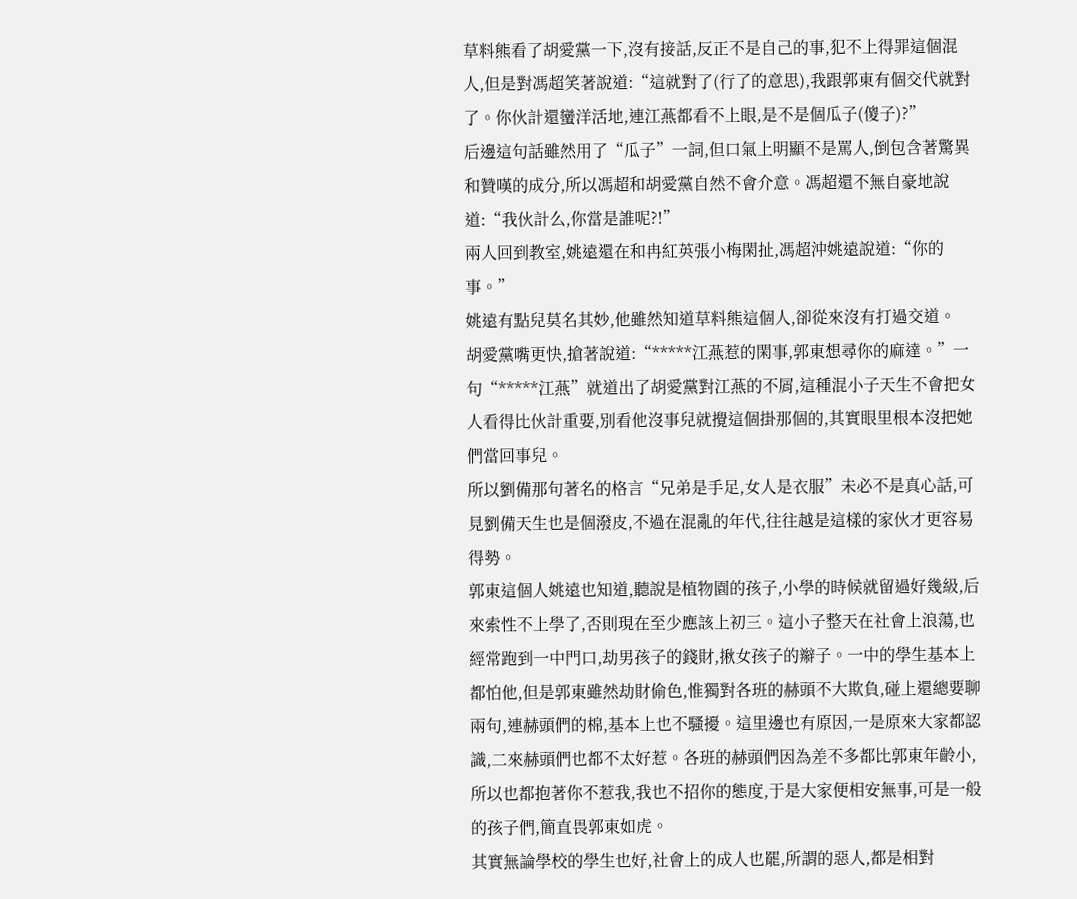草料熊看了胡愛黨一下,沒有接話,反正不是自己的事,犯不上得罪這個混人,但是對馮超笑著說道:“這就對了(行了的意思),我跟郭東有個交代就對了。你伙計還蠻洋活地,連江燕都看不上眼,是不是個瓜子(傻子)?”
后邊這句話雖然用了“瓜子”一詞,但口氣上明顯不是罵人,倒包含著驚異和贊嘆的成分,所以馮超和胡愛黨自然不會介意。馮超還不無自豪地說道:“我伙計么,你當是誰呢?!”
兩人回到教室,姚遠還在和冉紅英張小梅閑扯,馮超沖姚遠說道:“你的事。”
姚遠有點兒莫名其妙,他雖然知道草料熊這個人,卻從來沒有打過交道。
胡愛黨嘴更快,搶著說道:“*****江燕惹的閑事,郭東想尋你的麻達。”一句“*****江燕”就道出了胡愛黨對江燕的不屑,這種混小子天生不會把女人看得比伙計重要,別看他沒事兒就攪這個掛那個的,其實眼里根本沒把她們當回事兒。
所以劉備那句著名的格言“兄弟是手足,女人是衣服”未必不是真心話,可見劉備天生也是個潑皮,不過在混亂的年代,往往越是這樣的家伙才更容易得勢。
郭東這個人姚遠也知道,聽說是植物園的孩子,小學的時候就留過好幾級,后來索性不上學了,否則現在至少應該上初三。這小子整天在社會上浪蕩,也經常跑到一中門口,劫男孩子的錢財,揪女孩子的辮子。一中的學生基本上都怕他,但是郭東雖然劫財偷色,惟獨對各班的赫頭不大欺負,碰上還總要聊兩句,連赫頭們的棉,基本上也不騷擾。這里邊也有原因,一是原來大家都認識,二來赫頭們也都不太好惹。各班的赫頭們因為差不多都比郭東年齡小,所以也都抱著你不惹我,我也不招你的態度,于是大家便相安無事,可是一般的孩子們,簡直畏郭東如虎。
其實無論學校的學生也好,社會上的成人也罷,所謂的惡人,都是相對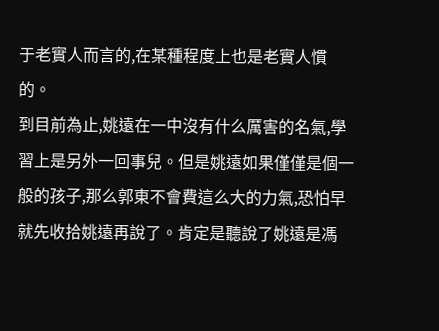于老實人而言的,在某種程度上也是老實人慣的。
到目前為止,姚遠在一中沒有什么厲害的名氣,學習上是另外一回事兒。但是姚遠如果僅僅是個一般的孩子,那么郭東不會費這么大的力氣,恐怕早就先收拾姚遠再說了。肯定是聽說了姚遠是馮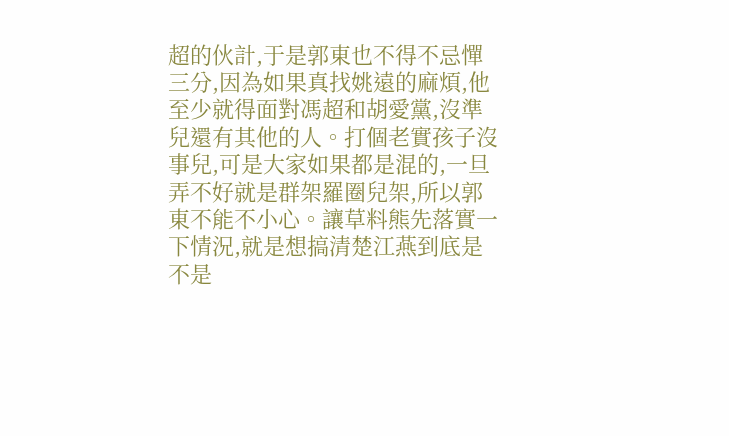超的伙計,于是郭東也不得不忌憚三分,因為如果真找姚遠的麻煩,他至少就得面對馮超和胡愛黨,沒準兒還有其他的人。打個老實孩子沒事兒,可是大家如果都是混的,一旦弄不好就是群架羅圈兒架,所以郭東不能不小心。讓草料熊先落實一下情況,就是想搞清楚江燕到底是不是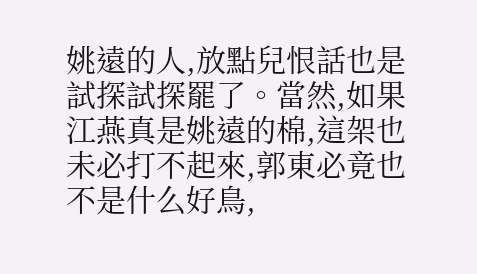姚遠的人,放點兒恨話也是試探試探罷了。當然,如果江燕真是姚遠的棉,這架也未必打不起來,郭東必竟也不是什么好鳥,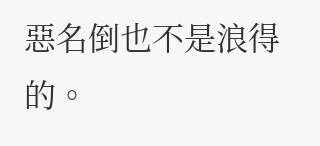惡名倒也不是浪得的。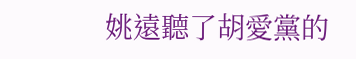姚遠聽了胡愛黨的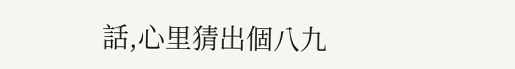話,心里猜出個八九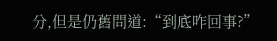分,但是仍舊問道:“到底咋回事?”